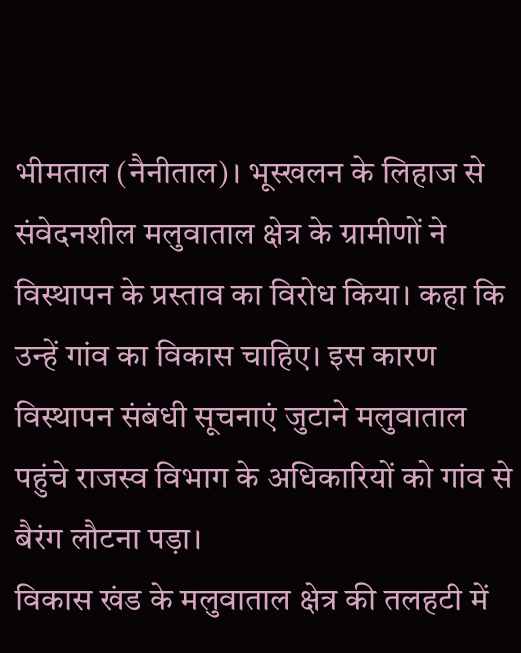भीमताल (नैनीताल)। भूस्खलन के लिहाज से संवेदनशील मलुवाताल क्षेत्र के ग्रामीणों ने विस्थापन के प्रस्ताव का विरोध किया। कहा कि उन्हें गांव का विकास चाहिए। इस कारण विस्थापन संबंधी सूचनाएं जुटाने मलुवाताल पहुंचे राजस्व विभाग के अधिकारियों को गांव से बैरंग लौटना पड़ा।
विकास खंड के मलुवाताल क्षेत्र की तलहटी में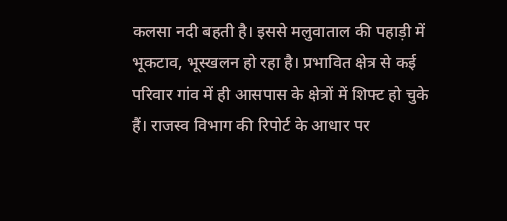कलसा नदी बहती है। इससे मलुवाताल की पहाड़ी में भूकटाव, भूस्खलन हो रहा है। प्रभावित क्षेत्र से कई परिवार गांव में ही आसपास के क्षेत्रों में शिफ्ट हो चुके हैं। राजस्व विभाग की रिपोर्ट के आधार पर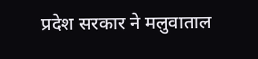प्रदेश सरकार ने मलुवाताल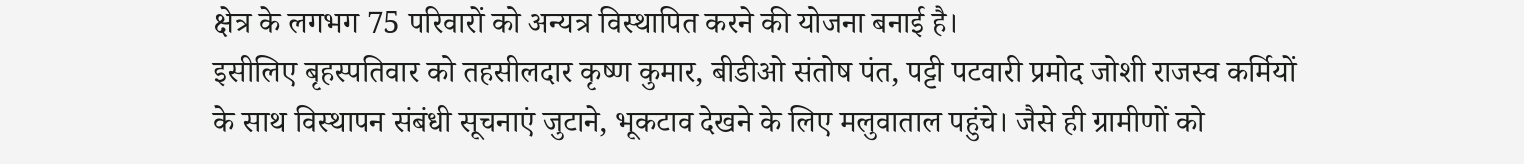क्षेत्र के लगभग 75 परिवारों को अन्यत्र विस्थापित करने की योजना बनाई है।
इसीलिए बृहस्पतिवार को तहसीलदार कृष्ण कुमार, बीडीओ संतोष पंत, पट्टी पटवारी प्रमोद जोशी राजस्व कर्मियों के साथ विस्थापन संबंधी सूचनाएं जुटाने, भूकटाव देखने के लिए मलुवाताल पहुंचे। जैसे ही ग्रामीणों को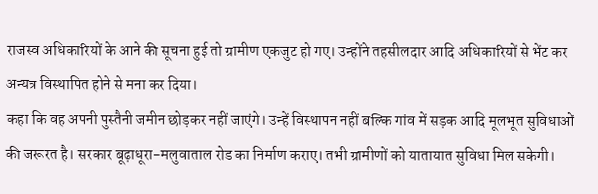राजस्व अधिकारियों के आने की सूचना हुई तो ग्रामीण एकजुट हो गए। उन्होंने तहसीलदार आदि अधिकारियों से भेंट कर अन्यत्र विस्थापित होने से मना कर दिया।
कहा कि वह अपनी पुस्तैनी जमीन छोड़कर नहीं जाएंगे। उन्हें विस्थापन नहीं बल्कि गांव में सड़क आदि मूलभूत सुविधाओं की जरूरत है। सरकार बूढ़ाधूरा-मलुवाताल रोड का निर्माण कराए। तभी ग्रामीणों को यातायात सुविधा मिल सकेगी।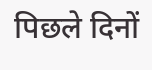पिछले दिनों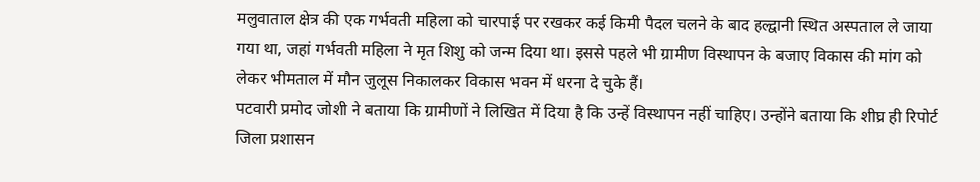मलुवाताल क्षेत्र की एक गर्भवती महिला को चारपाई पर रखकर कई किमी पैदल चलने के बाद हल्द्वानी स्थित अस्पताल ले जाया गया था, जहां गर्भवती महिला ने मृत शिशु को जन्म दिया था। इससे पहले भी ग्रामीण विस्थापन के बजाए विकास की मांग को लेकर भीमताल में मौन जुलूस निकालकर विकास भवन में धरना दे चुके हैं।
पटवारी प्रमोद जोशी ने बताया कि ग्रामीणों ने लिखित में दिया है कि उन्हें विस्थापन नहीं चाहिए। उन्होंने बताया कि शीघ्र ही रिपोर्ट जिला प्रशासन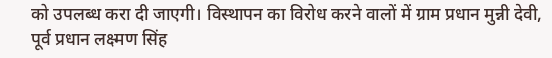को उपलब्ध करा दी जाएगी। विस्थापन का विरोध करने वालों में ग्राम प्रधान मुन्नी देवी, पूर्व प्रधान लक्ष्मण सिंह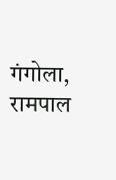गंगोला, रामपाल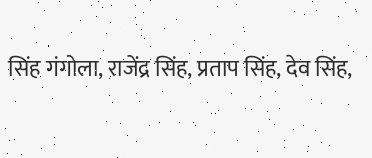सिंह गंगोला, राजेंद्र सिंह, प्रताप सिंह, देव सिंह,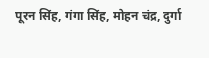पूरन सिंह, गंगा सिंह, मोहन चंद्र, दुर्गा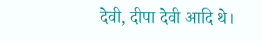देवी, दीपा देवी आदि थे।